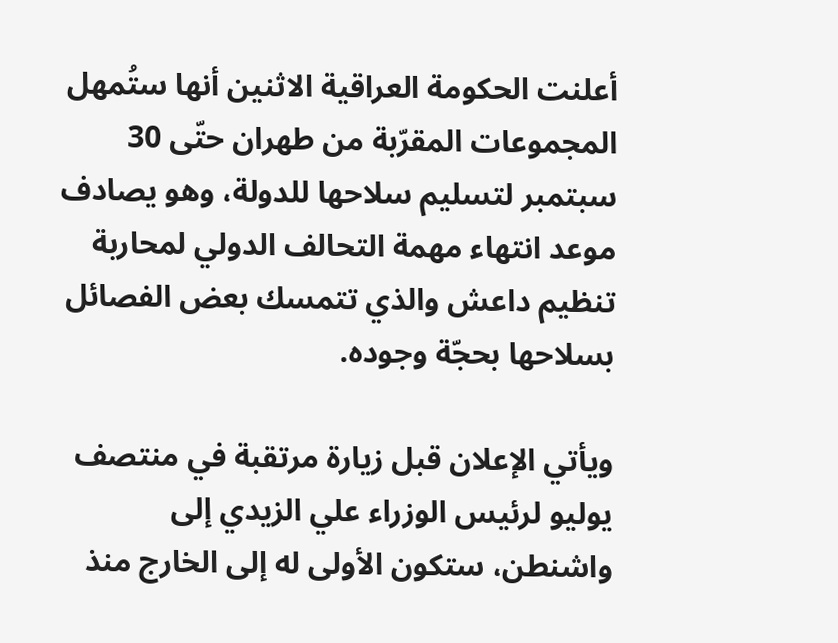أعلنت الحكومة العراقية الاثنين أنها ستُمهل المجموعات المقرّبة من طهران حتّى 30 سبتمبر لتسليم سلاحها للدولة، وهو يصادف موعد انتهاء مهمة التحالف الدولي لمحاربة تنظيم داعش والذي تتمسك بعض الفصائل بسلاحها بحجّة وجوده.

ويأتي الإعلان قبل زيارة مرتقبة في منتصف يوليو لرئيس الوزراء علي الزيدي إلى واشنطن، ستكون الأولى له إلى الخارج منذ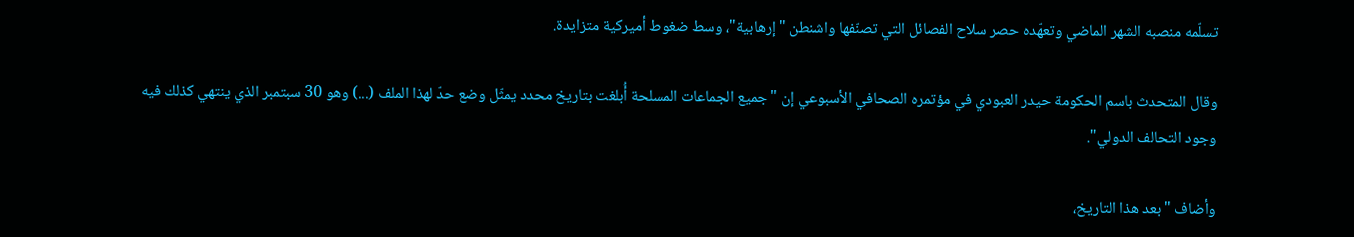تسلّمه منصبه الشهر الماضي وتعهّده حصر سلاح الفصائل التي تصنّفها واشنطن "إرهابية"، وسط ضغوط أميركية متزايدة.

وقال المتحدث باسم الحكومة حيدر العبودي في مؤتمره الصحافي الأسبوعي إن "جميع الجماعات المسلحة أُبلغت بتاريخ محدد يمثّل وضع حدّ لهذا الملف (...) وهو 30 سبتمبر الذي ينتهي كذلك فيه وجود التحالف الدولي".

وأضاف "بعد هذا التاريخ،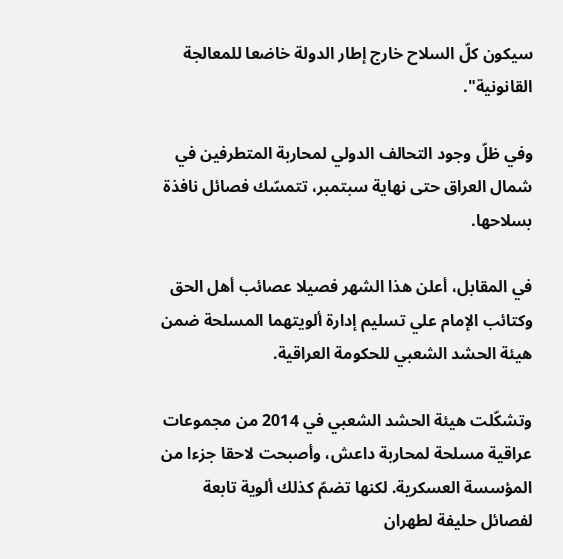سيكون كلّ السلاح خارج إطار الدولة خاضعا للمعالجة القانونية".

وفي ظلّ وجود التحالف الدولي لمحاربة المتطرفين في شمال العراق حتى نهاية سبتمبر، تتمسّك فصائل نافذة بسلاحها.

في المقابل، أعلن هذا الشهر فصيلا عصائب أهل الحق وكتائب الإمام علي تسليم إدارة ألويتهما المسلحة ضمن هيئة الحشد الشعبي للحكومة العراقية.

وتشكّلت هيئة الحشد الشعبي في 2014 من مجموعات عراقية مسلحة لمحاربة داعش، وأصبحت لاحقا جزءا من المؤسسة العسكرية. لكنها تضمّ كذلك ألوية تابعة لفصائل حليفة لطهران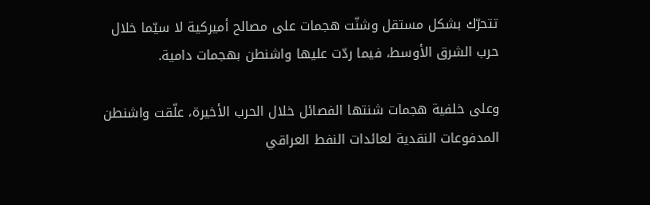تتحرّك بشكل مستقل وشنّت هجمات على مصالح أميركية لا سيّما خلال حرب الشرق الأوسط، فيما ردّت عليها واشنطن بهجمات دامية.

وعلى خلفية هجمات شنتها الفصائل خلال الحرب الأخيرة، علّقت واشنطن المدفوعات النقدية لعائدات النفط العراقي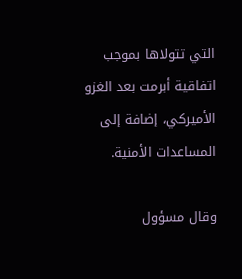التي تتولاها بموجب اتفاقية أبرمت بعد الغزو الأميركي، إضافة إلى المساعدات الأمنية.

وقال مسؤول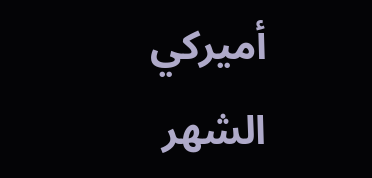أميركي الشهر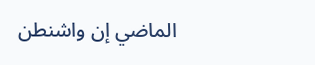الماضي إن واشنطن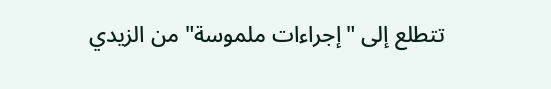تتطلع إلى "إجراءات ملموسة" من الزيدي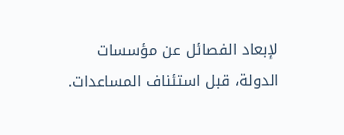لإبعاد الفصائل عن مؤسسات الدولة، قبل استئناف المساعدات.